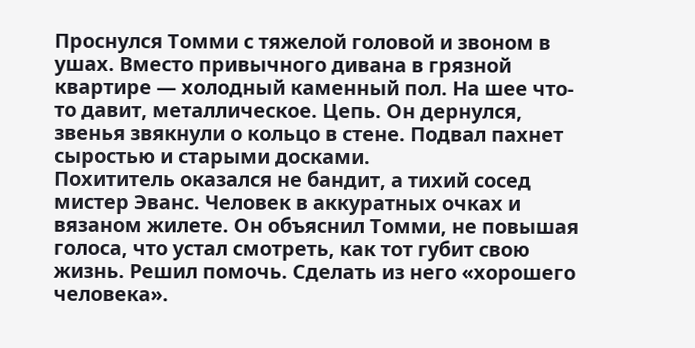Проснулся Томми с тяжелой головой и звоном в ушах. Вместо привычного дивана в грязной квартире — холодный каменный пол. На шее что-то давит, металлическое. Цепь. Он дернулся, звенья звякнули о кольцо в стене. Подвал пахнет сыростью и старыми досками.
Похититель оказался не бандит, а тихий сосед мистер Эванс. Человек в аккуратных очках и вязаном жилете. Он объяснил Томми, не повышая голоса, что устал смотреть, как тот губит свою жизнь. Решил помочь. Сделать из него «хорошего человека».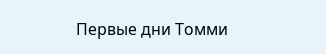Первые дни Томми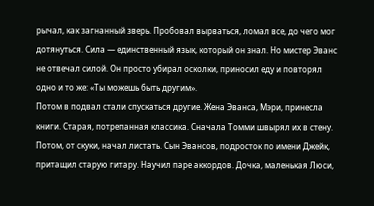рычал, как загнанный зверь. Пробовал вырваться, ломал все, до чего мог дотянуться. Сила — единственный язык, который он знал. Но мистер Эванс не отвечал силой. Он просто убирал осколки, приносил еду и повторял одно и то же: «Ты можешь быть другим».
Потом в подвал стали спускаться другие. Жена Эванса, Мэри, принесла книги. Старая, потрепанная классика. Сначала Томми швырял их в стену. Потом, от скуки, начал листать. Сын Эвансов, подросток по имени Джейк, притащил старую гитару. Научил паре аккордов. Дочка, маленькая Люси,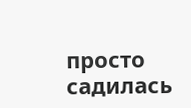просто садилась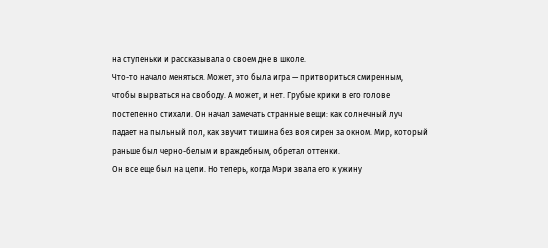на ступеньки и рассказывала о своем дне в школе.
Что-то начало меняться. Может, это была игра — притвориться смиренным, чтобы вырваться на свободу. А может, и нет. Грубые крики в его голове постепенно стихали. Он начал замечать странные вещи: как солнечный луч падает на пыльный пол, как звучит тишина без воя сирен за окном. Мир, который раньше был черно-белым и враждебным, обретал оттенки.
Он все еще был на цепи. Но теперь, когда Мэри звала его к ужину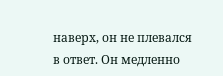наверх, он не плевался в ответ. Он медленно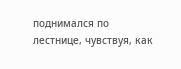поднимался по лестнице, чувствуя, как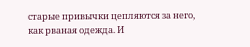старые привычки цепляются за него, как рваная одежда. И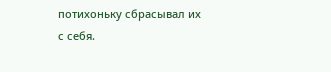потихоньку сбрасывал их с себя.